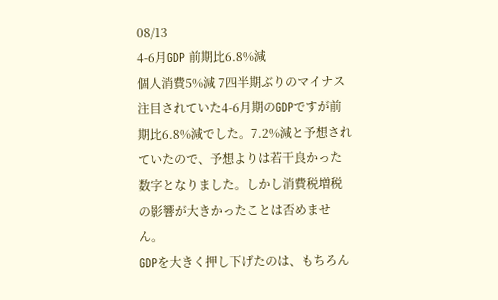08/13
4-6月GDP 前期比6.8%減
個人消費5%減 7四半期ぶりのマイナス
注目されていた4-6月期のGDPですが前期比6.8%減でした。7.2%減と予想されていたので、予想よりは若干良かった数字となりました。しかし消費税増税の影響が大きかったことは否めません。
GDPを大きく押し下げたのは、もちろん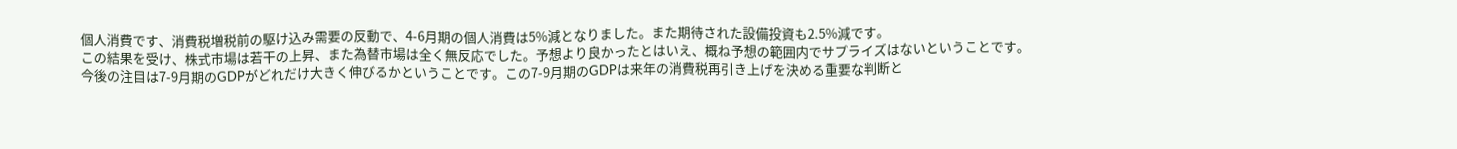個人消費です、消費税増税前の駆け込み需要の反動で、4-6月期の個人消費は5%減となりました。また期待された設備投資も2.5%減です。
この結果を受け、株式市場は若干の上昇、また為替市場は全く無反応でした。予想より良かったとはいえ、概ね予想の範囲内でサプライズはないということです。
今後の注目は7-9月期のGDPがどれだけ大きく伸びるかということです。この7-9月期のGDPは来年の消費税再引き上げを決める重要な判断と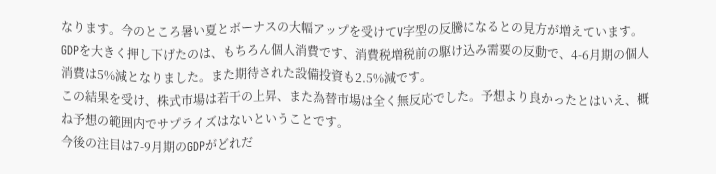なります。今のところ暑い夏とボーナスの大幅アップを受けてV字型の反騰になるとの見方が増えています。
GDPを大きく押し下げたのは、もちろん個人消費です、消費税増税前の駆け込み需要の反動で、4-6月期の個人消費は5%減となりました。また期待された設備投資も2.5%減です。
この結果を受け、株式市場は若干の上昇、また為替市場は全く無反応でした。予想より良かったとはいえ、概ね予想の範囲内でサプライズはないということです。
今後の注目は7-9月期のGDPがどれだ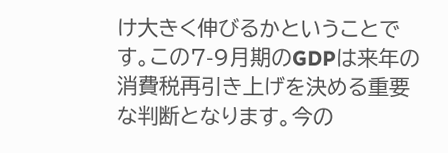け大きく伸びるかということです。この7-9月期のGDPは来年の消費税再引き上げを決める重要な判断となります。今の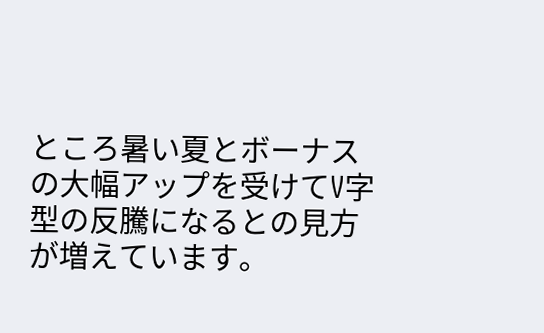ところ暑い夏とボーナスの大幅アップを受けてV字型の反騰になるとの見方が増えています。